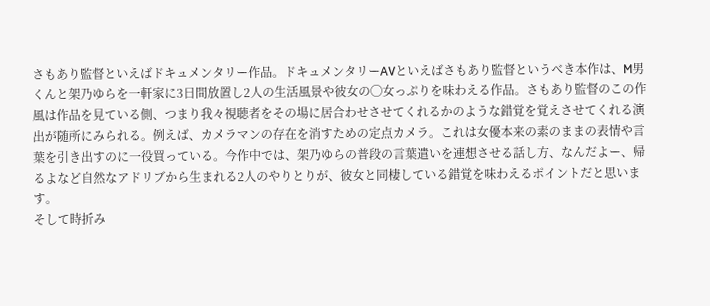さもあり監督といえばドキュメンタリー作品。ドキュメンタリーAVといえばさもあり監督というべき本作は、M男くんと架乃ゆらを一軒家に3日間放置し2人の生活風景や彼女の◯女っぷりを味わえる作品。さもあり監督のこの作風は作品を見ている側、つまり我々視聴者をその場に居合わせさせてくれるかのような錯覚を覚えさせてくれる演出が随所にみられる。例えば、カメラマンの存在を消すための定点カメラ。これは女優本来の素のままの表情や言葉を引き出すのに一役買っている。今作中では、架乃ゆらの普段の言葉遣いを連想させる話し方、なんだよー、帰るよなど自然なアドリブから生まれる2人のやりとりが、彼女と同棲している錯覚を味わえるポイントだと思います。
そして時折み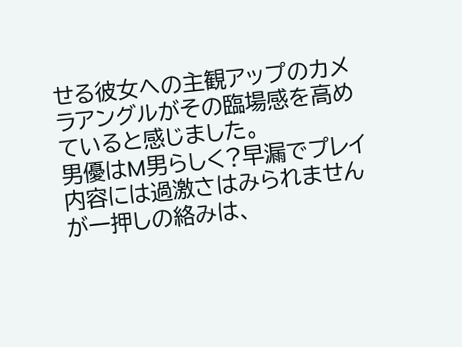せる彼女への主観アップのカメラアングルがその臨場感を高めていると感じました。
男優はM男らしく?早漏でプレイ内容には過激さはみられませんが一押しの絡みは、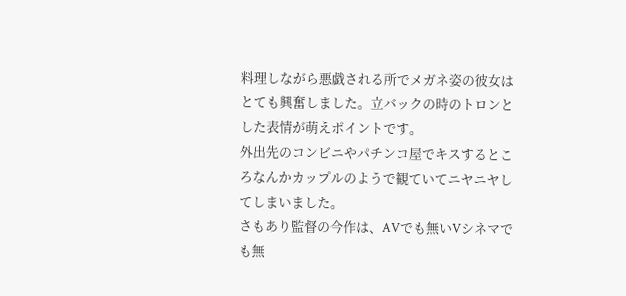料理しながら悪戯される所でメガネ姿の彼女はとても興奮しました。立バックの時のトロンとした表情が萌えポイントです。
外出先のコンビニやパチンコ屋でキスするところなんかカップルのようで観ていてニヤニヤしてしまいました。
さもあり監督の今作は、AVでも無いVシネマでも無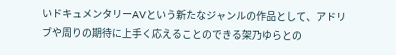いドキュメンタリーAVという新たなジャンルの作品として、アドリブや周りの期待に上手く応えることのできる架乃ゆらとの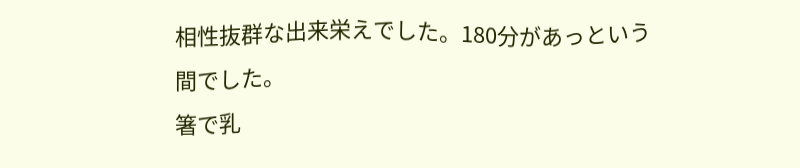相性抜群な出来栄えでした。180分があっという間でした。
箸で乳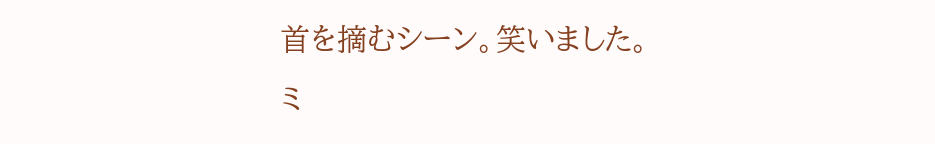首を摘むシーン。笑いました。
ミ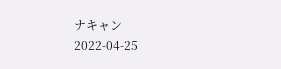ナキャン
2022-04-25